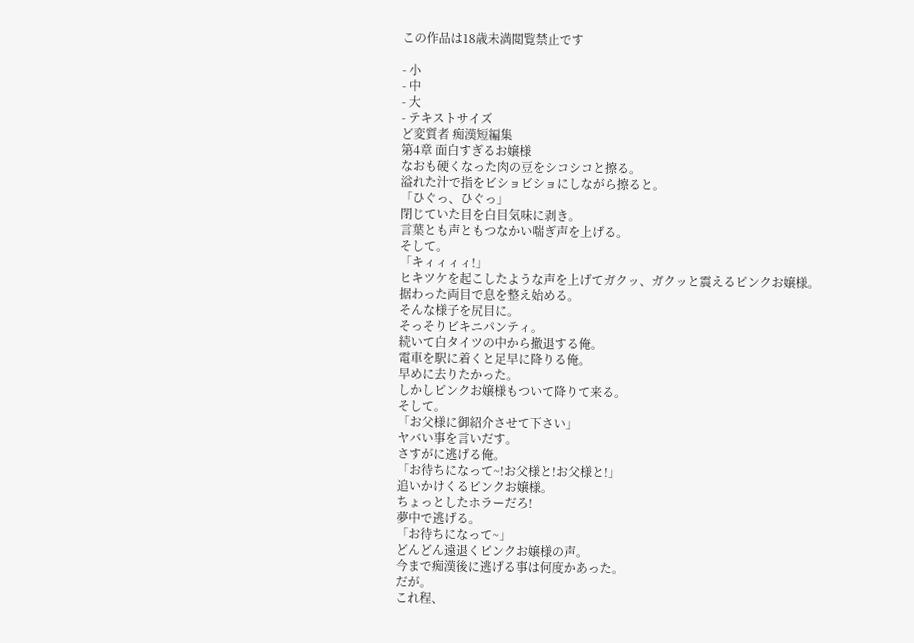この作品は18歳未満閲覧禁止です

- 小
- 中
- 大
- テキストサイズ
ど変質者 痴漢短編集
第4章 面白すぎるお嬢様
なおも硬くなった肉の豆をシコシコと擦る。
溢れた汁で指をビショビショにしながら擦ると。
「ひぐっ、ひぐっ」
閉じていた目を白目気味に剥き。
言葉とも声ともつなかい喘ぎ声を上げる。
そして。
「キィィィィ!」
ヒキツケを起こしたような声を上げてガクッ、ガクッと震えるピンクお嬢様。
据わった両目で息を整え始める。
そんな様子を尻目に。
そっそりビキニパンティ。
続いて白タイツの中から撤退する俺。
電車を駅に着くと足早に降りる俺。
早めに去りたかった。
しかしピンクお嬢様もついて降りて来る。
そして。
「お父様に御紹介させて下さい」
ヤバい事を言いだす。
さすがに逃げる俺。
「お待ちになって~!お父様と!お父様と!」
追いかけくるピンクお嬢様。
ちょっとしたホラーだろ!
夢中で逃げる。
「お待ちになって~」
どんどん遠退くピンクお嬢様の声。
今まで痴漢後に逃げる事は何度かあった。
だが。
これ程、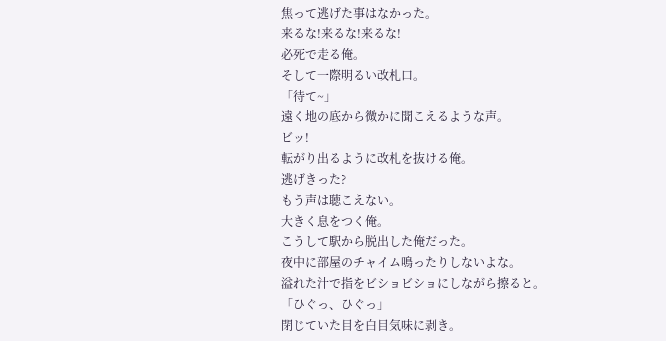焦って逃げた事はなかった。
来るな!来るな!来るな!
必死で走る俺。
そして一際明るい改札口。
「待て~」
遠く地の底から微かに聞こえるような声。
ビッ!
転がり出るように改札を抜ける俺。
逃げきった?
もう声は聴こえない。
大きく息をつく俺。
こうして駅から脱出した俺だった。
夜中に部屋のチャイム鳴ったりしないよな。
溢れた汁で指をビショビショにしながら擦ると。
「ひぐっ、ひぐっ」
閉じていた目を白目気味に剥き。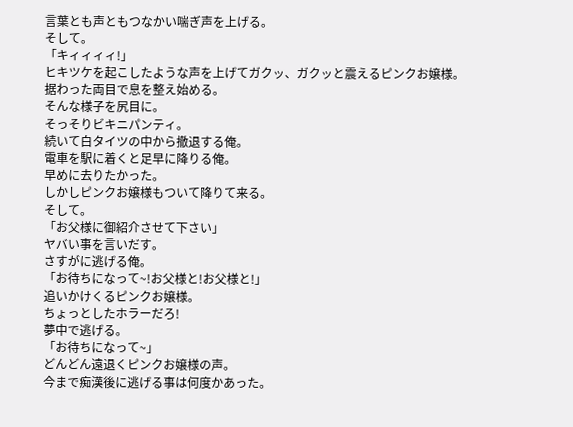言葉とも声ともつなかい喘ぎ声を上げる。
そして。
「キィィィィ!」
ヒキツケを起こしたような声を上げてガクッ、ガクッと震えるピンクお嬢様。
据わった両目で息を整え始める。
そんな様子を尻目に。
そっそりビキニパンティ。
続いて白タイツの中から撤退する俺。
電車を駅に着くと足早に降りる俺。
早めに去りたかった。
しかしピンクお嬢様もついて降りて来る。
そして。
「お父様に御紹介させて下さい」
ヤバい事を言いだす。
さすがに逃げる俺。
「お待ちになって~!お父様と!お父様と!」
追いかけくるピンクお嬢様。
ちょっとしたホラーだろ!
夢中で逃げる。
「お待ちになって~」
どんどん遠退くピンクお嬢様の声。
今まで痴漢後に逃げる事は何度かあった。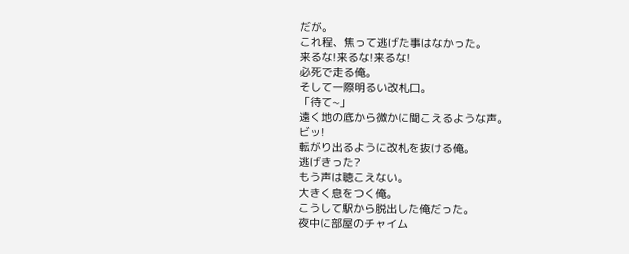だが。
これ程、焦って逃げた事はなかった。
来るな!来るな!来るな!
必死で走る俺。
そして一際明るい改札口。
「待て~」
遠く地の底から微かに聞こえるような声。
ビッ!
転がり出るように改札を抜ける俺。
逃げきった?
もう声は聴こえない。
大きく息をつく俺。
こうして駅から脱出した俺だった。
夜中に部屋のチャイム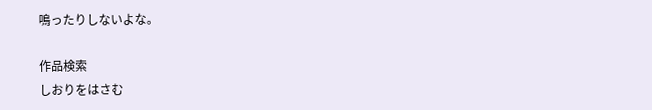鳴ったりしないよな。

作品検索
しおりをはさむ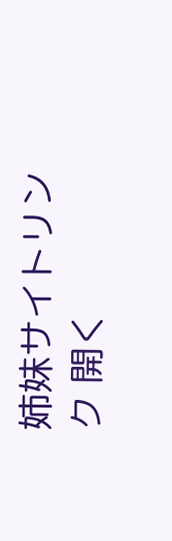姉妹サイトリンク 開く